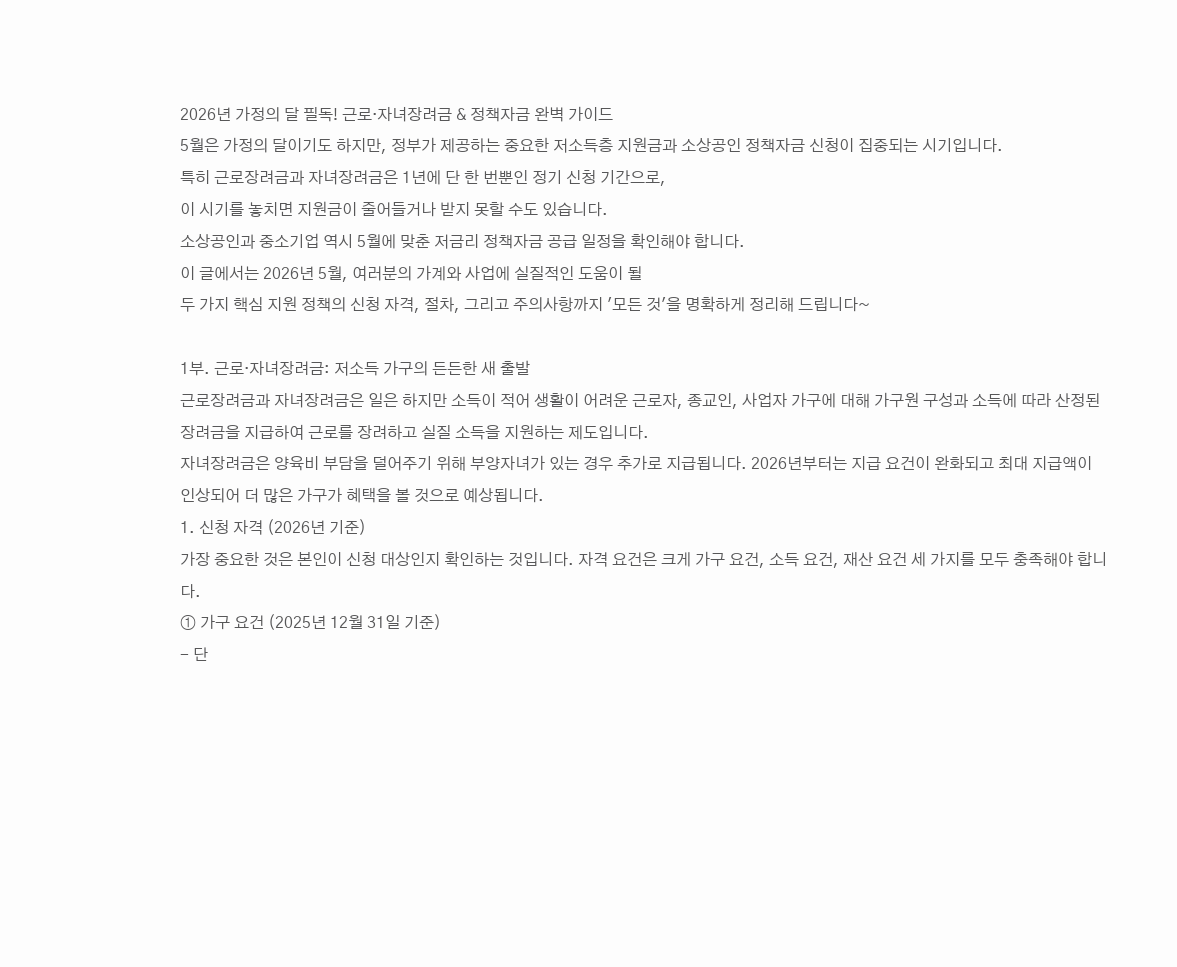2026년 가정의 달 필독! 근로·자녀장려금 & 정책자금 완벽 가이드
5월은 가정의 달이기도 하지만, 정부가 제공하는 중요한 저소득층 지원금과 소상공인 정책자금 신청이 집중되는 시기입니다.
특히 근로장려금과 자녀장려금은 1년에 단 한 번뿐인 정기 신청 기간으로,
이 시기를 놓치면 지원금이 줄어들거나 받지 못할 수도 있습니다.
소상공인과 중소기업 역시 5월에 맞춘 저금리 정책자금 공급 일정을 확인해야 합니다.
이 글에서는 2026년 5월, 여러분의 가계와 사업에 실질적인 도움이 될
두 가지 핵심 지원 정책의 신청 자격, 절차, 그리고 주의사항까지 '모든 것'을 명확하게 정리해 드립니다~

1부. 근로·자녀장려금: 저소득 가구의 든든한 새 출발
근로장려금과 자녀장려금은 일은 하지만 소득이 적어 생활이 어려운 근로자, 종교인, 사업자 가구에 대해 가구원 구성과 소득에 따라 산정된 장려금을 지급하여 근로를 장려하고 실질 소득을 지원하는 제도입니다.
자녀장려금은 양육비 부담을 덜어주기 위해 부양자녀가 있는 경우 추가로 지급됩니다. 2026년부터는 지급 요건이 완화되고 최대 지급액이 인상되어 더 많은 가구가 혜택을 볼 것으로 예상됩니다.
1. 신청 자격 (2026년 기준)
가장 중요한 것은 본인이 신청 대상인지 확인하는 것입니다. 자격 요건은 크게 가구 요건, 소득 요건, 재산 요건 세 가지를 모두 충족해야 합니다.
① 가구 요건 (2025년 12월 31일 기준)
- 단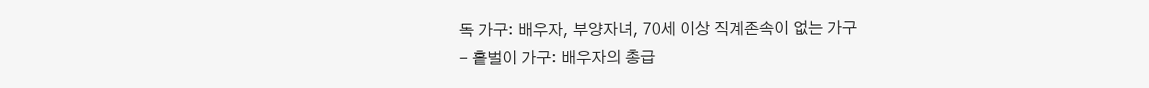독 가구: 배우자, 부양자녀, 70세 이상 직계존속이 없는 가구
- 홑벌이 가구: 배우자의 총급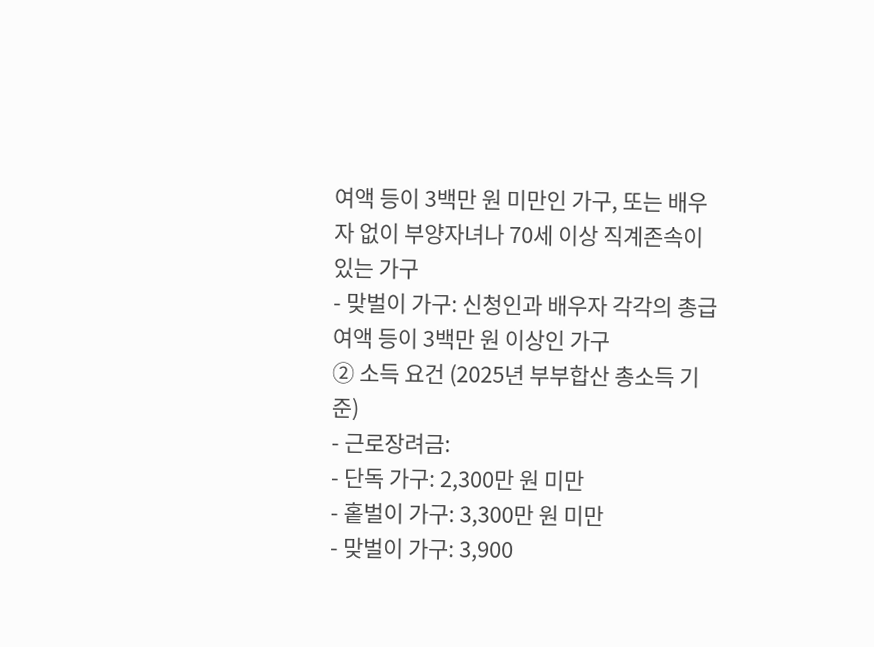여액 등이 3백만 원 미만인 가구, 또는 배우자 없이 부양자녀나 70세 이상 직계존속이 있는 가구
- 맞벌이 가구: 신청인과 배우자 각각의 총급여액 등이 3백만 원 이상인 가구
② 소득 요건 (2025년 부부합산 총소득 기준)
- 근로장려금:
- 단독 가구: 2,300만 원 미만
- 홑벌이 가구: 3,300만 원 미만
- 맞벌이 가구: 3,900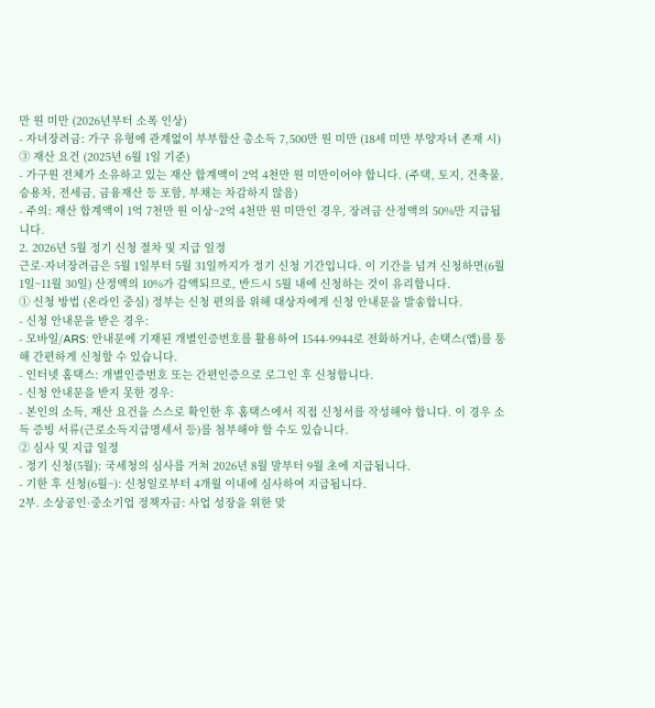만 원 미만 (2026년부터 소폭 인상)
- 자녀장려금: 가구 유형에 관계없이 부부합산 총소득 7,500만 원 미만 (18세 미만 부양자녀 존재 시)
③ 재산 요건 (2025년 6월 1일 기준)
- 가구원 전체가 소유하고 있는 재산 합계액이 2억 4천만 원 미만이어야 합니다. (주택, 토지, 건축물, 승용차, 전세금, 금융재산 등 포함, 부채는 차감하지 않음)
- 주의: 재산 합계액이 1억 7천만 원 이상~2억 4천만 원 미만인 경우, 장려금 산정액의 50%만 지급됩니다.
2. 2026년 5월 정기 신청 절차 및 지급 일정
근로·자녀장려금은 5월 1일부터 5월 31일까지가 정기 신청 기간입니다. 이 기간을 넘겨 신청하면(6월 1일~11월 30일) 산정액의 10%가 감액되므로, 반드시 5월 내에 신청하는 것이 유리합니다.
① 신청 방법 (온라인 중심) 정부는 신청 편의를 위해 대상자에게 신청 안내문을 발송합니다.
- 신청 안내문을 받은 경우:
- 모바일/ARS: 안내문에 기재된 개별인증번호를 활용하여 1544-9944로 전화하거나, 손택스(앱)를 통해 간편하게 신청할 수 있습니다.
- 인터넷 홈택스: 개별인증번호 또는 간편인증으로 로그인 후 신청합니다.
- 신청 안내문을 받지 못한 경우:
- 본인의 소득, 재산 요건을 스스로 확인한 후 홈택스에서 직접 신청서를 작성해야 합니다. 이 경우 소득 증빙 서류(근로소득지급명세서 등)를 첨부해야 할 수도 있습니다.
② 심사 및 지급 일정
- 정기 신청(5월): 국세청의 심사를 거쳐 2026년 8월 말부터 9월 초에 지급됩니다.
- 기한 후 신청(6월~): 신청일로부터 4개월 이내에 심사하여 지급됩니다.
2부. 소상공인·중소기업 정책자금: 사업 성장을 위한 맞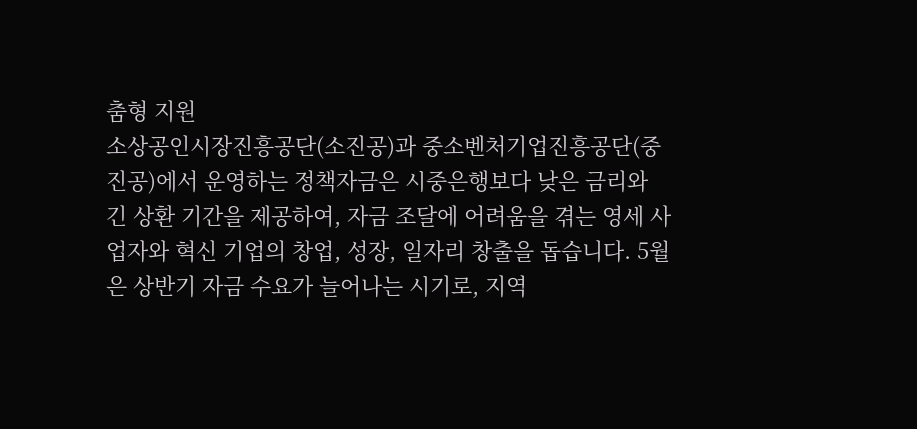춤형 지원
소상공인시장진흥공단(소진공)과 중소벤처기업진흥공단(중진공)에서 운영하는 정책자금은 시중은행보다 낮은 금리와 긴 상환 기간을 제공하여, 자금 조달에 어려움을 겪는 영세 사업자와 혁신 기업의 창업, 성장, 일자리 창출을 돕습니다. 5월은 상반기 자금 수요가 늘어나는 시기로, 지역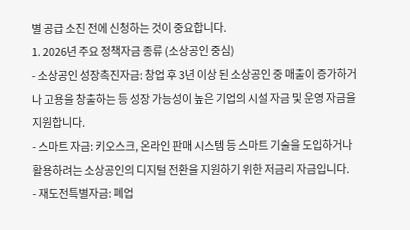별 공급 소진 전에 신청하는 것이 중요합니다.
1. 2026년 주요 정책자금 종류 (소상공인 중심)
- 소상공인 성장촉진자금: 창업 후 3년 이상 된 소상공인 중 매출이 증가하거나 고용을 창출하는 등 성장 가능성이 높은 기업의 시설 자금 및 운영 자금을 지원합니다.
- 스마트 자금: 키오스크, 온라인 판매 시스템 등 스마트 기술을 도입하거나 활용하려는 소상공인의 디지털 전환을 지원하기 위한 저금리 자금입니다.
- 재도전특별자금: 폐업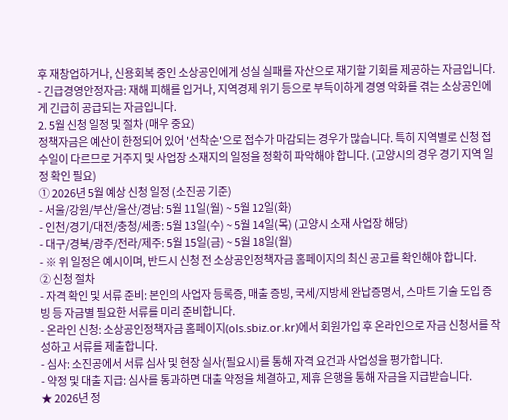후 재창업하거나, 신용회복 중인 소상공인에게 성실 실패를 자산으로 재기할 기회를 제공하는 자금입니다.
- 긴급경영안정자금: 재해 피해를 입거나, 지역경제 위기 등으로 부득이하게 경영 악화를 겪는 소상공인에게 긴급히 공급되는 자금입니다.
2. 5월 신청 일정 및 절차 (매우 중요)
정책자금은 예산이 한정되어 있어 '선착순'으로 접수가 마감되는 경우가 많습니다. 특히 지역별로 신청 접수일이 다르므로 거주지 및 사업장 소재지의 일정을 정확히 파악해야 합니다. (고양시의 경우 경기 지역 일정 확인 필요)
① 2026년 5월 예상 신청 일정 (소진공 기준)
- 서울/강원/부산/울산/경남: 5월 11일(월) ~ 5월 12일(화)
- 인천/경기/대전/충청/세종: 5월 13일(수) ~ 5월 14일(목) (고양시 소재 사업장 해당)
- 대구/경북/광주/전라/제주: 5월 15일(금) ~ 5월 18일(월)
- ※ 위 일정은 예시이며, 반드시 신청 전 소상공인정책자금 홈페이지의 최신 공고를 확인해야 합니다.
② 신청 절차
- 자격 확인 및 서류 준비: 본인의 사업자 등록증, 매출 증빙, 국세/지방세 완납증명서, 스마트 기술 도입 증빙 등 자금별 필요한 서류를 미리 준비합니다.
- 온라인 신청: 소상공인정책자금 홈페이지(ols.sbiz.or.kr)에서 회원가입 후 온라인으로 자금 신청서를 작성하고 서류를 제출합니다.
- 심사: 소진공에서 서류 심사 및 현장 실사(필요시)를 통해 자격 요건과 사업성을 평가합니다.
- 약정 및 대출 지급: 심사를 통과하면 대출 약정을 체결하고, 제휴 은행을 통해 자금을 지급받습니다.
★ 2026년 정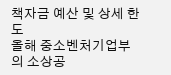책자금 예산 및 상세 한도
올해 중소벤처기업부의 소상공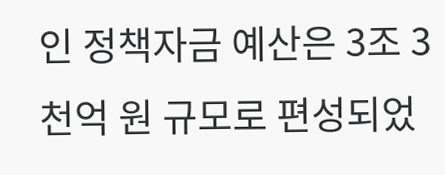인 정책자금 예산은 3조 3천억 원 규모로 편성되었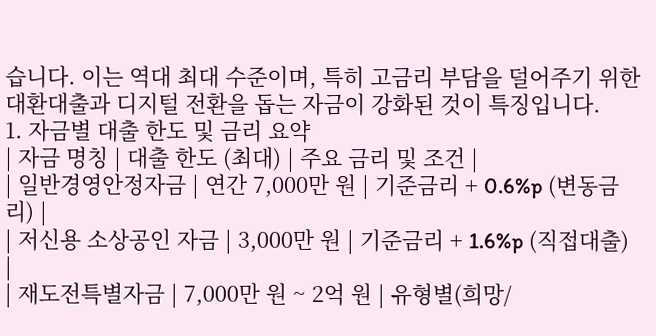습니다. 이는 역대 최대 수준이며, 특히 고금리 부담을 덜어주기 위한 대환대출과 디지털 전환을 돕는 자금이 강화된 것이 특징입니다.
1. 자금별 대출 한도 및 금리 요약
| 자금 명칭 | 대출 한도 (최대) | 주요 금리 및 조건 |
| 일반경영안정자금 | 연간 7,000만 원 | 기준금리 + 0.6%p (변동금리) |
| 저신용 소상공인 자금 | 3,000만 원 | 기준금리 + 1.6%p (직접대출) |
| 재도전특별자금 | 7,000만 원 ~ 2억 원 | 유형별(희망/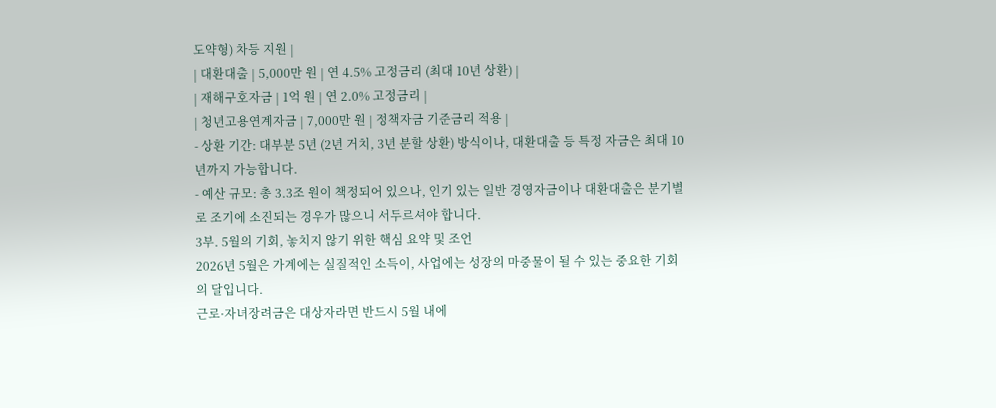도약형) 차등 지원 |
| 대환대출 | 5,000만 원 | 연 4.5% 고정금리 (최대 10년 상환) |
| 재해구호자금 | 1억 원 | 연 2.0% 고정금리 |
| 청년고용연계자금 | 7,000만 원 | 정책자금 기준금리 적용 |
- 상환 기간: 대부분 5년 (2년 거치, 3년 분할 상환) 방식이나, 대환대출 등 특정 자금은 최대 10년까지 가능합니다.
- 예산 규모: 총 3.3조 원이 책정되어 있으나, 인기 있는 일반 경영자금이나 대환대출은 분기별로 조기에 소진되는 경우가 많으니 서두르셔야 합니다.
3부. 5월의 기회, 놓치지 않기 위한 핵심 요약 및 조언
2026년 5월은 가계에는 실질적인 소득이, 사업에는 성장의 마중물이 될 수 있는 중요한 기회의 달입니다.
근로·자녀장려금은 대상자라면 반드시 5월 내에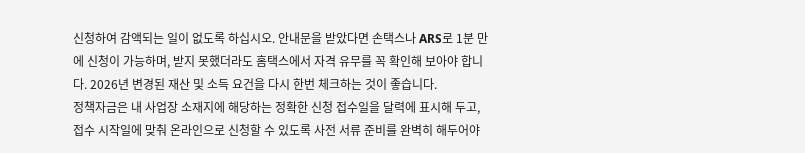신청하여 감액되는 일이 없도록 하십시오. 안내문을 받았다면 손택스나 ARS로 1분 만에 신청이 가능하며, 받지 못했더라도 홈택스에서 자격 유무를 꼭 확인해 보아야 합니다. 2026년 변경된 재산 및 소득 요건을 다시 한번 체크하는 것이 좋습니다.
정책자금은 내 사업장 소재지에 해당하는 정확한 신청 접수일을 달력에 표시해 두고, 접수 시작일에 맞춰 온라인으로 신청할 수 있도록 사전 서류 준비를 완벽히 해두어야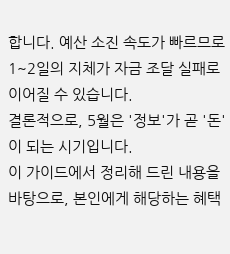합니다. 예산 소진 속도가 빠르므로 1~2일의 지체가 자금 조달 실패로 이어질 수 있습니다.
결론적으로, 5월은 '정보'가 곧 '돈'이 되는 시기입니다.
이 가이드에서 정리해 드린 내용을 바탕으로, 본인에게 해당하는 혜택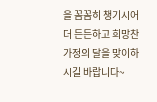을 꼼꼼히 챙기시어 더 든든하고 희망찬 가정의 달을 맞이하시길 바랍니다~